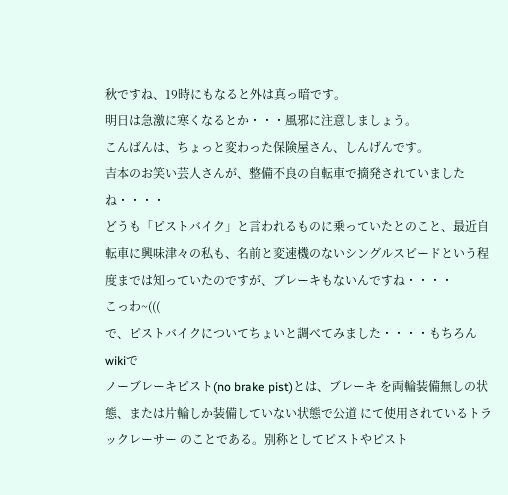秋ですね、19時にもなると外は真っ暗です。
明日は急激に寒くなるとか・・・風邪に注意しましょう。
こんばんは、ちょっと変わった保険屋さん、しんげんです。
吉本のお笑い芸人さんが、整備不良の自転車で摘発されていましたね・・・・
どうも「ピストバイク」と言われるものに乗っていたとのこと、最近自転車に興味津々の私も、名前と変速機のないシングルスピードという程度までは知っていたのですが、ブレーキもないんですね・・・・
こっわ~(((
で、ピストバイクについてちょいと調べてみました・・・・もちろんwikiで
ノーブレーキピスト(no brake pist)とは、ブレーキ を両輪装備無しの状態、または片輪しか装備していない状態で公道 にて使用されているトラックレーサー のことである。別称としてピストやピスト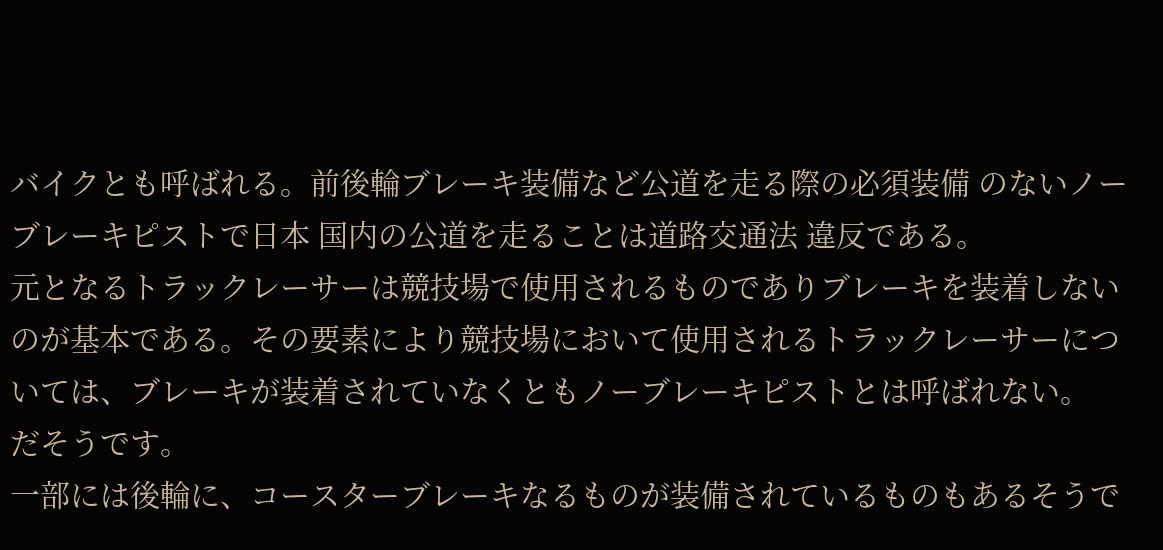バイクとも呼ばれる。前後輪ブレーキ装備など公道を走る際の必須装備 のないノーブレーキピストで日本 国内の公道を走ることは道路交通法 違反である。
元となるトラックレーサーは競技場で使用されるものでありブレーキを装着しないのが基本である。その要素により競技場において使用されるトラックレーサーについては、ブレーキが装着されていなくともノーブレーキピストとは呼ばれない。
だそうです。
一部には後輪に、コースターブレーキなるものが装備されているものもあるそうで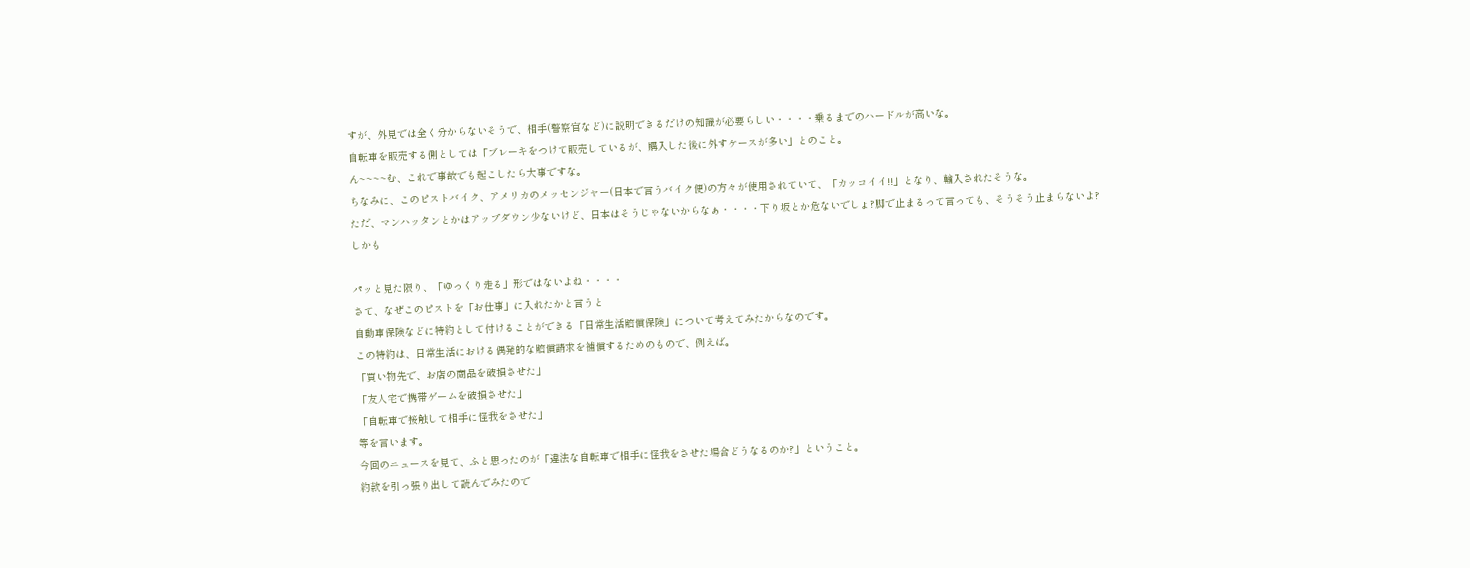すが、外見では全く分からないそうで、相手(警察官など)に説明できるだけの知識が必要らしい・・・・乗るまでのハードルが高いな。
自転車を販売する側としては「ブレーキをつけて販売しているが、購入した後に外すケースが多い」とのこと。
ん~~~~む、これで事故でも起こしたら大事ですな。
ちなみに、このピストバイク、アメリカのメッセンジャー(日本で言うバイク便)の方々が使用されていて、「カッコイイ!!」となり、輸入されたそうな。
ただ、マンハッタンとかはアップダウン少ないけど、日本はそうじゃないからなぁ・・・・下り坂とか危ないでしょ?脚で止まるって言っても、そうそう止まらないよ?
しかも

パッと見た限り、「ゆっくり走る」形ではないよね・・・・
さて、なぜこのピストを「お仕事」に入れたかと言うと
自動車保険などに特約として付けることができる「日常生活賠償保険」について考えてみたからなのです。
この特約は、日常生活における偶発的な賠償請求を補償するためのもので、例えば。
「買い物先で、お店の商品を破損させた」
「友人宅で携帯ゲームを破損させた」
「自転車で接触して相手に怪我をさせた」
等を言います。
今回のニュースを見て、ふと思ったのが「違法な自転車で相手に怪我をさせた場合どうなるのか?」ということ。
約款を引っ張り出して読んでみたので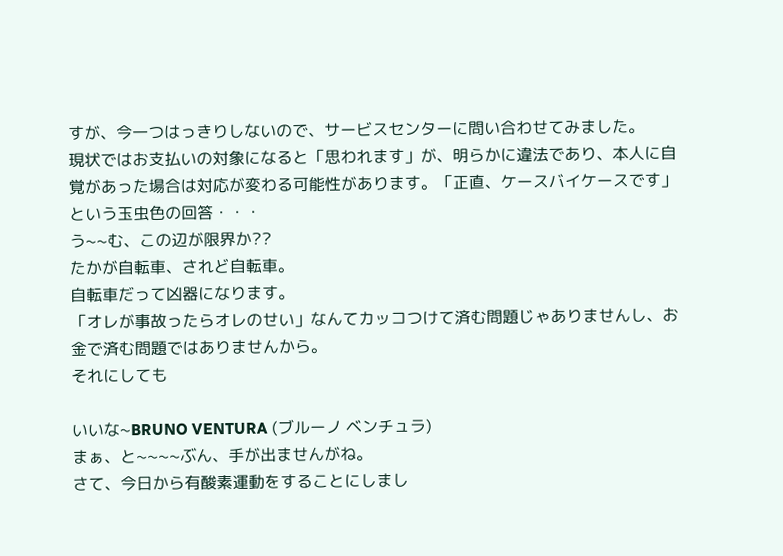すが、今一つはっきりしないので、サービスセンターに問い合わせてみました。
現状ではお支払いの対象になると「思われます」が、明らかに違法であり、本人に自覚があった場合は対応が変わる可能性があります。「正直、ケースバイケースです」という玉虫色の回答・・・
う~~む、この辺が限界か??
たかが自転車、されど自転車。
自転車だって凶器になります。
「オレが事故ったらオレのせい」なんてカッコつけて済む問題じゃありませんし、お金で済む問題ではありませんから。
それにしても

いいな~BRUNO VENTURA (ブルーノ ベンチュラ)
まぁ、と~~~~ぶん、手が出ませんがね。
さて、今日から有酸素運動をすることにしまし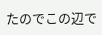たのでこの辺で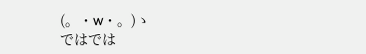(。・w・。)ゝ
ではでは